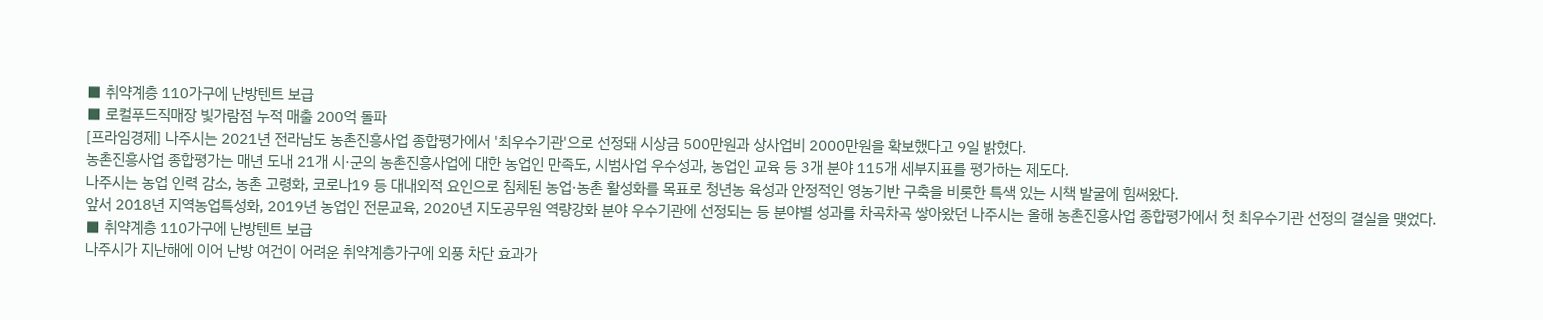■ 취약계층 110가구에 난방텐트 보급
■ 로컬푸드직매장 빛가람점 누적 매출 200억 돌파
[프라임경제] 나주시는 2021년 전라남도 농촌진흥사업 종합평가에서 '최우수기관'으로 선정돼 시상금 500만원과 상사업비 2000만원을 확보했다고 9일 밝혔다.
농촌진흥사업 종합평가는 매년 도내 21개 시·군의 농촌진흥사업에 대한 농업인 만족도, 시범사업 우수성과, 농업인 교육 등 3개 분야 115개 세부지표를 평가하는 제도다.
나주시는 농업 인력 감소, 농촌 고령화, 코로나19 등 대내외적 요인으로 침체된 농업·농촌 활성화를 목표로 청년농 육성과 안정적인 영농기반 구축을 비롯한 특색 있는 시책 발굴에 힘써왔다.
앞서 2018년 지역농업특성화, 2019년 농업인 전문교육, 2020년 지도공무원 역량강화 분야 우수기관에 선정되는 등 분야별 성과를 차곡차곡 쌓아왔던 나주시는 올해 농촌진흥사업 종합평가에서 첫 최우수기관 선정의 결실을 맺었다.
■ 취약계층 110가구에 난방텐트 보급
나주시가 지난해에 이어 난방 여건이 어려운 취약계층가구에 외풍 차단 효과가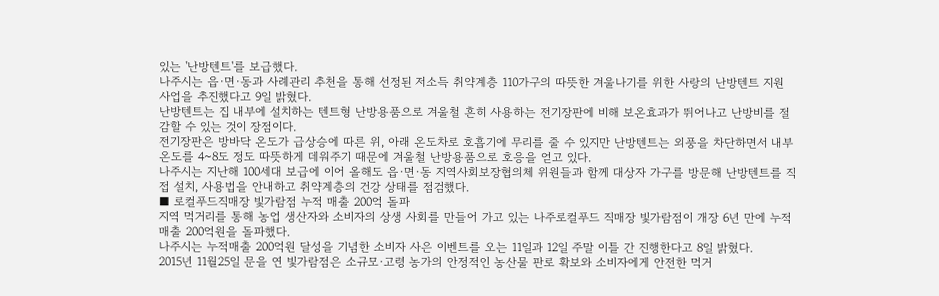있는 '난방텐트'를 보급했다.
나주시는 읍·면·동과 사례관리 추천을 통해 선정된 저소득 취약계층 110가구의 따뜻한 겨울나기를 위한 사랑의 난방텐트 지원 사업을 추진했다고 9일 밝혔다.
난방텐트는 집 내부에 설치하는 텐트형 난방용품으로 겨울철 흔히 사용하는 전기장판에 비해 보온효과가 뛰어나고 난방비를 절감할 수 있는 것이 장점이다.
전기장판은 방바닥 온도가 급상승에 따른 위, 아래 온도차로 호흡기에 무리를 줄 수 있지만 난방텐트는 외풍을 차단하면서 내부 온도를 4~8도 정도 따뜻하게 데워주기 때문에 겨울철 난방용품으로 호응을 얻고 있다.
나주시는 지난해 100세대 보급에 이어 올해도 읍·면·동 지역사회보장협의체 위원들과 함께 대상자 가구를 방문해 난방텐트를 직접 설치, 사용법을 안내하고 취약계층의 건강 상태를 점검했다.
■ 로컬푸드직매장 빛가람점 누적 매출 200억 돌파
지역 먹거리를 통해 농업 생산자와 소비자의 상생 사회를 만들어 가고 있는 나주로컬푸드 직매장 빛가람점이 개장 6년 만에 누적매출 200억원을 돌파했다.
나주시는 누적매출 200억원 달성을 기념한 소비자 사은 이벤트를 오는 11일과 12일 주말 이틀 간 진행한다고 8일 밝혔다.
2015년 11월25일 문을 연 빛가람점은 소규모·고령 농가의 안정적인 농산물 판로 확보와 소비자에게 안전한 먹거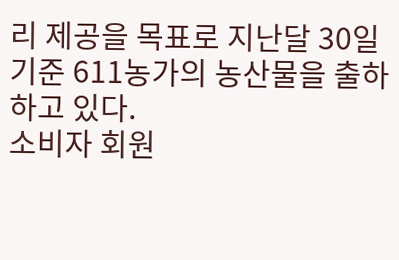리 제공을 목표로 지난달 30일 기준 611농가의 농산물을 출하하고 있다.
소비자 회원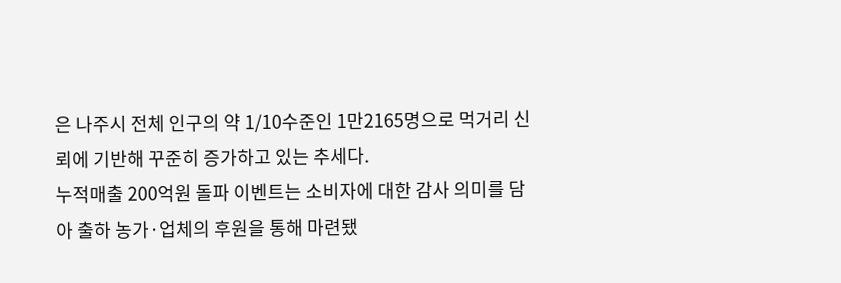은 나주시 전체 인구의 약 1/10수준인 1만2165명으로 먹거리 신뢰에 기반해 꾸준히 증가하고 있는 추세다.
누적매출 200억원 돌파 이벤트는 소비자에 대한 감사 의미를 담아 출하 농가·업체의 후원을 통해 마련됐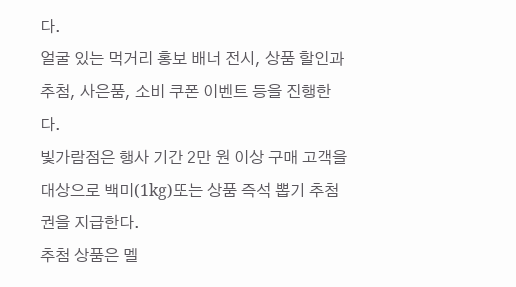다.
얼굴 있는 먹거리 홍보 배너 전시, 상품 할인과 추첨, 사은품, 소비 쿠폰 이벤트 등을 진행한다.
빛가람점은 행사 기간 2만 원 이상 구매 고객을 대상으로 백미(1kg)또는 상품 즉석 뽑기 추첨권을 지급한다.
추첨 상품은 멜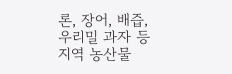론, 장어, 배즙, 우리밀 과자 등 지역 농산물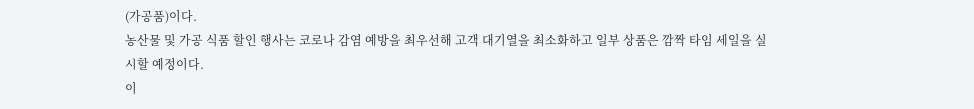(가공품)이다.
농산물 및 가공 식품 할인 행사는 코로나 감염 예방을 최우선해 고객 대기열을 최소화하고 일부 상품은 깜짝 타임 세일을 실시할 예정이다.
이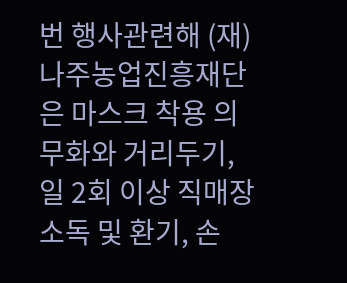번 행사관련해 (재)나주농업진흥재단은 마스크 착용 의무화와 거리두기, 일 2회 이상 직매장 소독 및 환기, 손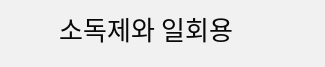소독제와 일회용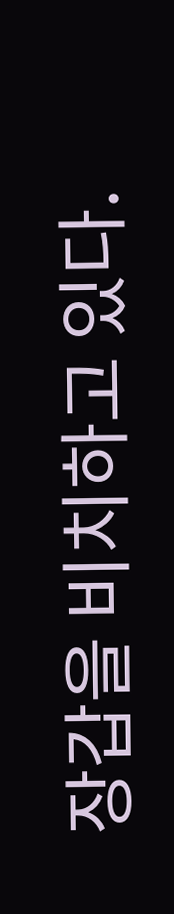장갑을 비치하고 있다.